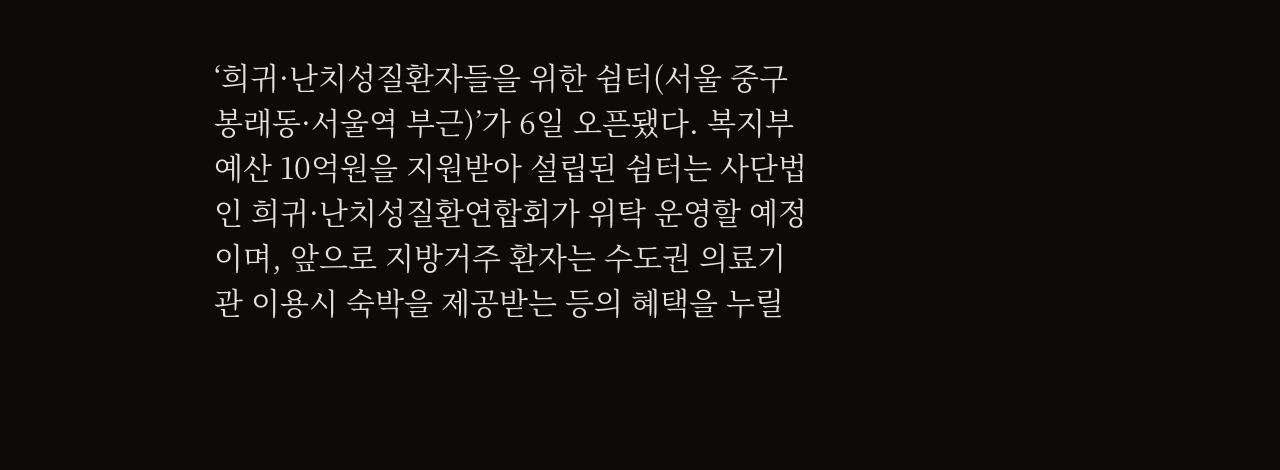‘희귀·난치성질환자들을 위한 쉼터(서울 중구 봉래동·서울역 부근)’가 6일 오픈됐다. 복지부 예산 10억원을 지원받아 설립된 쉼터는 사단법인 희귀·난치성질환연합회가 위탁 운영할 예정이며, 앞으로 지방거주 환자는 수도권 의료기관 이용시 숙박을 제공받는 등의 혜택을 누릴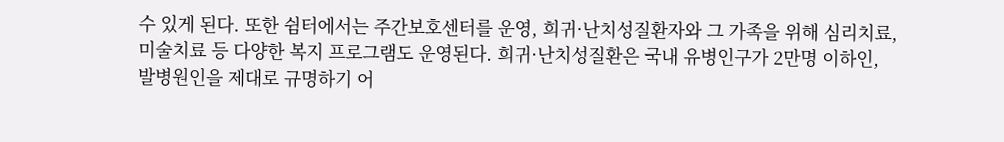수 있게 된다. 또한 쉼터에서는 주간보호센터를 운영, 희귀·난치성질환자와 그 가족을 위해 심리치료, 미술치료 등 다양한 복지 프로그램도 운영된다. 희귀·난치성질환은 국내 유병인구가 2만명 이하인, 발병원인을 제대로 규명하기 어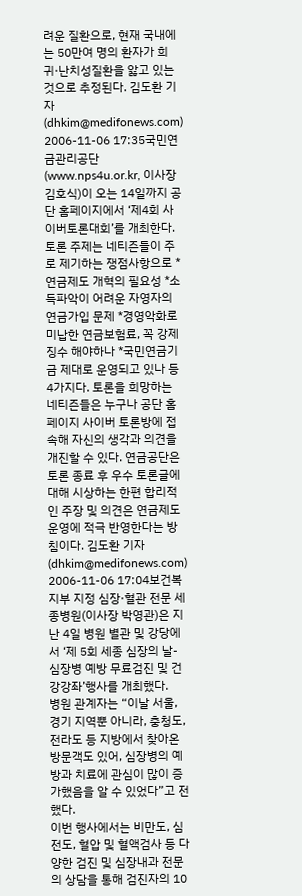려운 질환으로, 현재 국내에는 50만여 명의 환자가 희귀·난치성질환을 앓고 있는 것으로 추정된다. 김도환 기자(dhkim@medifonews.com)
2006-11-06 17:35국민연금관리공단(www.nps4u.or.kr, 이사장 김호식)이 오는 14일까지 공단 홈페이지에서 ‘제4회 사이버토론대회’를 개최한다. 토론 주제는 네티즌들이 주로 제기하는 쟁점사항으로 *연금제도 개혁의 필요성 *소득파악이 어려운 자영자의 연금가입 문제 *경영악화로 미납한 연금보험료, 꼭 강제징수 해야하나 *국민연금기금 제대로 운영되고 있나 등 4가지다. 토론을 희망하는 네티즌들은 누구나 공단 홈페이지 사이버 토론방에 접속해 자신의 생각과 의견을 개진할 수 있다. 연금공단은 토론 종료 후 우수 토론글에 대해 시상하는 한편 합리적인 주장 및 의견은 연금제도 운영에 적극 반영한다는 방침이다. 김도환 기자(dhkim@medifonews.com)
2006-11-06 17:04보건복지부 지정 심장·혈관 전문 세종병원(이사장 박영관)은 지난 4일 병원 별관 및 강당에서 ‘제 5회 세종 심장의 날-심장병 예방 무료검진 및 건강강좌’행사를 개최했다.
병원 관계자는 “이날 서울, 경기 지역뿐 아니라, 충청도, 전라도 등 지방에서 찾아온 방문객도 있어, 심장병의 예방과 치료에 관심이 많이 증가했음을 알 수 있었다”고 전했다.
이번 행사에서는 비만도, 심전도, 혈압 및 혈액검사 등 다양한 검진 및 심장내과 전문의 상담을 통해 검진자의 10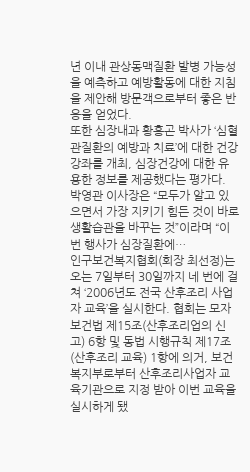년 이내 관상동맥질환 발병 가능성을 예측하고 예방활동에 대한 지침을 제안해 방문객으로부터 좋은 반응을 얻었다.
또한 심장내과 황흥곤 박사가 ‘심혈관질환의 예방과 치료’에 대한 건강강좌를 개최, 심장건강에 대한 유용한 정보를 제공했다는 평가다.
박영관 이사장은 “모두가 알고 있으면서 가장 지키기 힘든 것이 바로 생활습관을 바꾸는 것”이라며 “이번 행사가 심장질환에…
인구보건복지협회(회장 최선정)는 오는 7일부터 30일까지 네 번에 걸쳐 ‘2006년도 전국 산후조리 사업자 교육’을 실시한다. 협회는 모자보건법 제15조(산후조리업의 신고) 6항 및 동법 시행규칙 제17조(산후조리 교육) 1항에 의거, 보건복지부로부터 산후조리사업자 교육기관으로 지정 받아 이번 교육을 실시하게 됐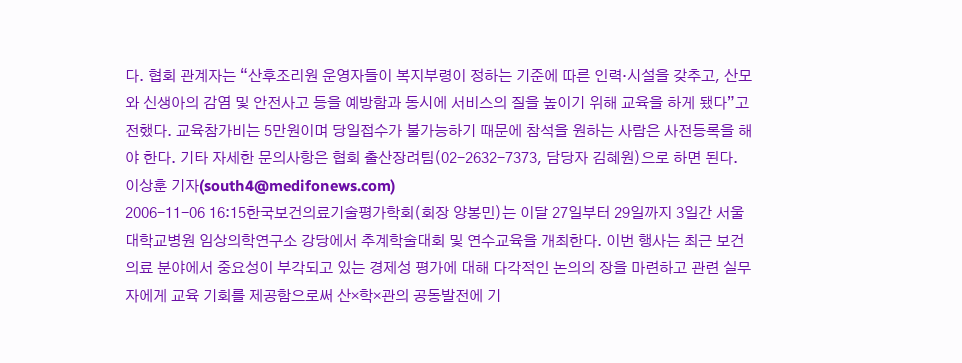다. 협회 관계자는 “산후조리원 운영자들이 복지부령이 정하는 기준에 따른 인력·시설을 갖추고, 산모와 신생아의 감염 및 안전사고 등을 예방함과 동시에 서비스의 질을 높이기 위해 교육을 하게 됐다”고 전했다. 교육참가비는 5만원이며 당일접수가 불가능하기 때문에 참석을 원하는 사람은 사전등록을 해야 한다. 기타 자세한 문의사항은 협회 출산장려팀(02-2632-7373, 담당자 김혜원)으로 하면 된다. 이상훈 기자(south4@medifonews.com)
2006-11-06 16:15한국보건의료기술평가학회(회장 양봉민)는 이달 27일부터 29일까지 3일간 서울대학교병원 임상의학연구소 강당에서 추계학술대회 및 연수교육을 개최한다. 이번 행사는 최근 보건의료 분야에서 중요성이 부각되고 있는 경제성 평가에 대해 다각적인 논의의 장을 마련하고 관련 실무자에게 교육 기회를 제공함으로써 산×학×관의 공동발전에 기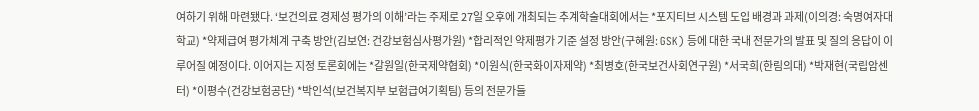여하기 위해 마련됐다. ‘보건의료 경제성 평가의 이해’라는 주제로 27일 오후에 개최되는 추계학술대회에서는 *포지티브 시스템 도입 배경과 과제(이의경: 숙명여자대학교) *약제급여 평가체계 구축 방안(김보연: 건강보험심사평가원) *합리적인 약제평가 기준 설정 방안(구혜원: GSK) 등에 대한 국내 전문가의 발표 및 질의 응답이 이루어질 예정이다. 이어지는 지정 토론회에는 *갈원일(한국제약협회) *이원식(한국화이자제약) *최병호(한국보건사회연구원) *서국희(한림의대) *박재현(국립암센터) *이평수(건강보험공단) *박인석(보건복지부 보험급여기획팀) 등의 전문가들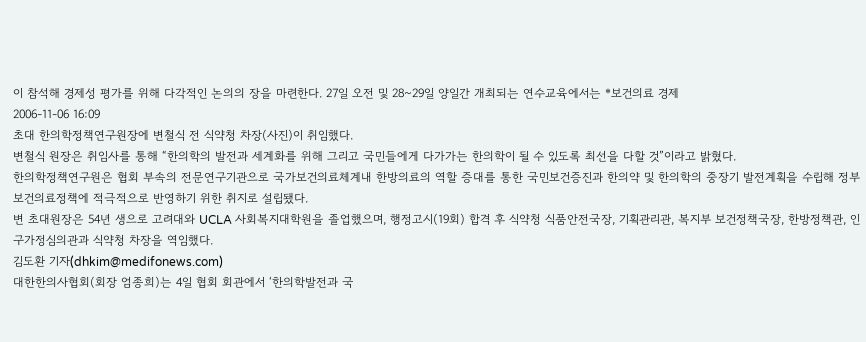이 참석해 경제성 평가를 위해 다각적인 논의의 장을 마련한다. 27일 오전 및 28~29일 양일간 개최되는 연수교육에서는 *보건의료 경제
2006-11-06 16:09
초대 한의학정책연구원장에 변철식 전 식약청 차장(사진)이 취임했다.
변철식 원장은 취임사를 통해 “한의학의 발전과 세계화를 위해 그리고 국민들에게 다가가는 한의학이 될 수 있도록 최선을 다할 것”이라고 밝혔다.
한의학정책연구원은 협회 부속의 전문연구기관으로 국가보건의료체계내 한방의료의 역할 증대를 통한 국민보건증진과 한의약 및 한의학의 중장기 발전계획을 수립해 정부 보건의료정책에 적극적으로 반영하기 위한 취지로 설립됐다.
변 초대원장은 54년 생으로 고려대와 UCLA 사회복지대학원을 졸업했으며, 행정고시(19회) 합격 후 식약청 식품안전국장, 기획관리관, 복지부 보건정책국장, 한방정책관, 인구가정심의관과 식약청 차장을 역임했다.
김도환 기자(dhkim@medifonews.com)
대한한의사협회(회장 엄종희)는 4일 협회 회관에서 ‘한의학발전과 국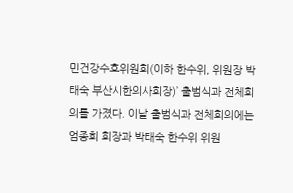민건강수호위원회(이하 한수위, 위원장 박태숙 부산시한의사회장)’ 출범식과 전체회의를 가졌다. 이날 출범식과 전체회의에는 엄종희 회장과 박태숙 한수위 위원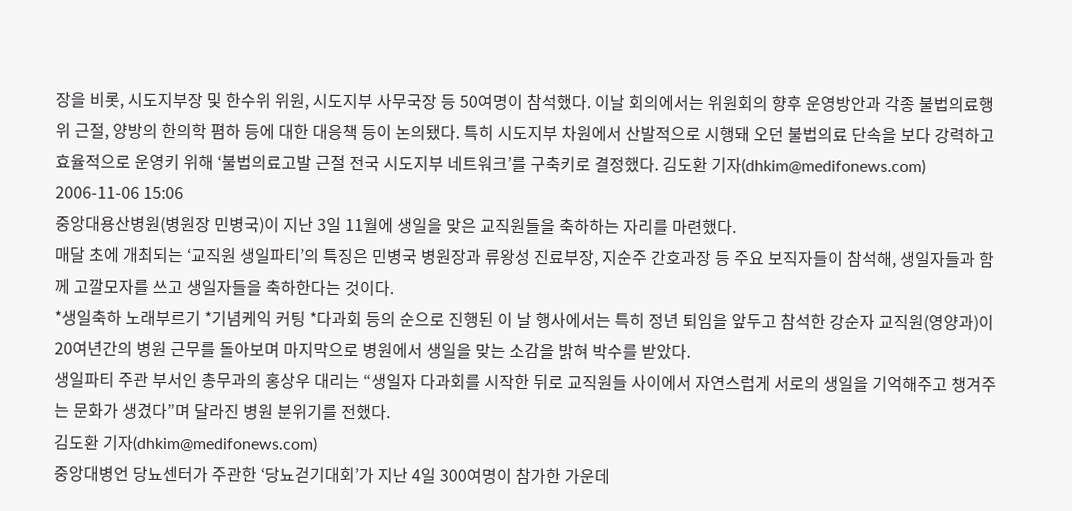장을 비롯, 시도지부장 및 한수위 위원, 시도지부 사무국장 등 50여명이 참석했다. 이날 회의에서는 위원회의 향후 운영방안과 각종 불법의료행위 근절, 양방의 한의학 폄하 등에 대한 대응책 등이 논의됐다. 특히 시도지부 차원에서 산발적으로 시행돼 오던 불법의료 단속을 보다 강력하고 효율적으로 운영키 위해 ‘불법의료고발 근절 전국 시도지부 네트워크’를 구축키로 결정했다. 김도환 기자(dhkim@medifonews.com)
2006-11-06 15:06
중앙대용산병원(병원장 민병국)이 지난 3일 11월에 생일을 맞은 교직원들을 축하하는 자리를 마련했다.
매달 초에 개최되는 ‘교직원 생일파티’의 특징은 민병국 병원장과 류왕성 진료부장, 지순주 간호과장 등 주요 보직자들이 참석해, 생일자들과 함께 고깔모자를 쓰고 생일자들을 축하한다는 것이다.
*생일축하 노래부르기 *기념케익 커팅 *다과회 등의 순으로 진행된 이 날 행사에서는 특히 정년 퇴임을 앞두고 참석한 강순자 교직원(영양과)이 20여년간의 병원 근무를 돌아보며 마지막으로 병원에서 생일을 맞는 소감을 밝혀 박수를 받았다.
생일파티 주관 부서인 총무과의 홍상우 대리는 “생일자 다과회를 시작한 뒤로 교직원들 사이에서 자연스럽게 서로의 생일을 기억해주고 챙겨주는 문화가 생겼다”며 달라진 병원 분위기를 전했다.
김도환 기자(dhkim@medifonews.com)
중앙대병언 당뇨센터가 주관한 ‘당뇨걷기대회’가 지난 4일 300여명이 참가한 가운데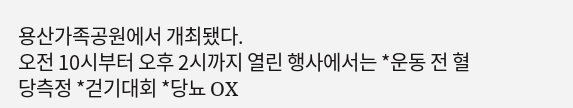용산가족공원에서 개최됐다.
오전 10시부터 오후 2시까지 열린 행사에서는 *운동 전 혈당측정 *걷기대회 *당뇨 OX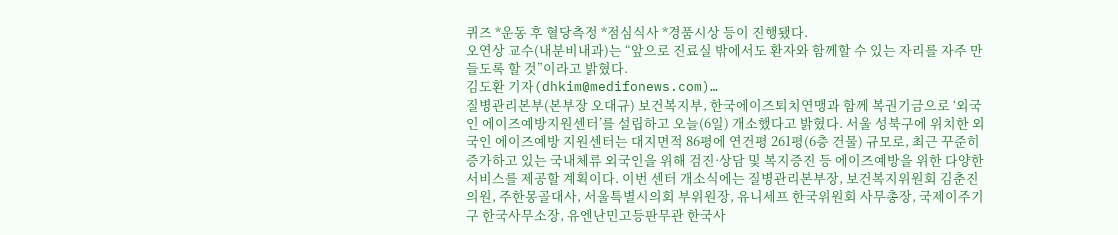퀴즈 *운동 후 혈당측정 *점심식사 *경품시상 등이 진행됐다.
오연상 교수(내분비내과)는 “앞으로 진료실 밖에서도 환자와 함께할 수 있는 자리를 자주 만들도록 할 것”이라고 밝혔다.
김도환 기자(dhkim@medifonews.com)…
질병관리본부(본부장 오대규) 보건복지부, 한국에이즈퇴치연맹과 함께 복권기금으로 ‘외국인 에이즈예방지원센터’를 설립하고 오늘(6일) 개소했다고 밝혔다. 서울 성북구에 위치한 외국인 에이즈예방 지원센터는 대지면적 86평에 연건평 261평(6층 건물) 규모로, 최근 꾸준히 증가하고 있는 국내체류 외국인을 위해 검진·상담 및 복지증진 등 에이즈예방을 위한 다양한 서비스를 제공할 계획이다. 이번 센터 개소식에는 질병관리본부장, 보건복지위원회 김춘진 의원, 주한몽골대사, 서울특별시의회 부위원장, 유니세프 한국위원회 사무총장, 국제이주기구 한국사무소장, 유엔난민고등판무관 한국사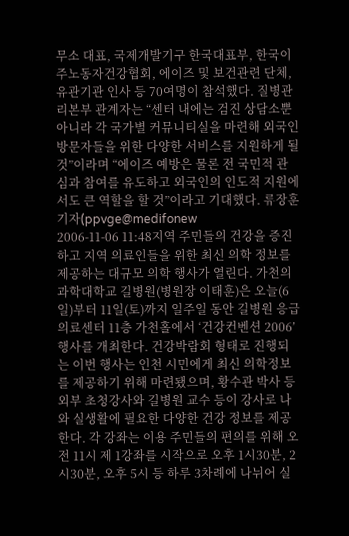무소 대표, 국제개발기구 한국대표부, 한국이주노동자건강협회, 에이즈 및 보건관련 단체, 유관기관 인사 등 70여명이 참석했다. 질병관리본부 관계자는 “센터 내에는 검진 상담소뿐 아니라 각 국가별 커뮤니티실을 마련해 외국인 방문자들을 위한 다양한 서비스를 지원하게 될 것”이라며 “에이즈 예방은 물론 전 국민적 관심과 참여를 유도하고 외국인의 인도적 지원에서도 큰 역할을 할 것”이라고 기대했다. 류장훈 기자(ppvge@medifonew
2006-11-06 11:48지역 주민들의 건강을 증진하고 지역 의료인들을 위한 최신 의학 정보를 제공하는 대규모 의학 행사가 열린다. 가천의과학대학교 길병원(병원장 이태훈)은 오늘(6일)부터 11일(토)까지 일주일 동안 길병원 응급의료센터 11층 가천홀에서 ‘건강컨벤션 2006’ 행사를 개최한다. 건강박람회 형태로 진행되는 이번 행사는 인천 시민에게 최신 의학정보를 제공하기 위해 마련됐으며, 황수관 박사 등 외부 초청강사와 길병원 교수 등이 강사로 나와 실생활에 필요한 다양한 건강 정보를 제공한다. 각 강좌는 이용 주민들의 편의를 위해 오전 11시 제 1강좌를 시작으로 오후 1시30분, 2시30분, 오후 5시 등 하루 3차례에 나뉘어 실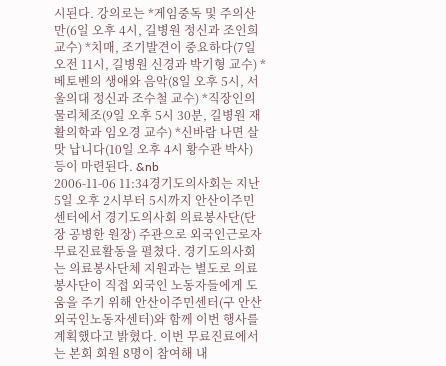시된다. 강의로는 *게임중독 및 주의산만(6일 오후 4시, 길병원 정신과 조인희 교수) *치매, 조기발견이 중요하다(7일 오전 11시, 길병원 신경과 박기형 교수) *베토벤의 생애와 음악(8일 오후 5시, 서울의대 정신과 조수철 교수) *직장인의 물리체조(9일 오후 5시 30분, 길병원 재활의학과 임오경 교수) *신바람 나면 살맛 납니다(10일 오후 4시 황수관 박사) 등이 마련된다. &nb
2006-11-06 11:34경기도의사회는 지난 5일 오후 2시부터 5시까지 안산이주민센터에서 경기도의사회 의료봉사단(단장 공병한 원장) 주관으로 외국인근로자 무료진료활동을 펼쳤다. 경기도의사회는 의료봉사단체 지원과는 별도로 의료봉사단이 직접 외국인 노동자들에게 도움을 주기 위해 안산이주민센터(구 안산외국인노동자센터)와 함께 이번 행사를 계획했다고 밝혔다. 이번 무료진료에서는 본회 회원 8명이 참여해 내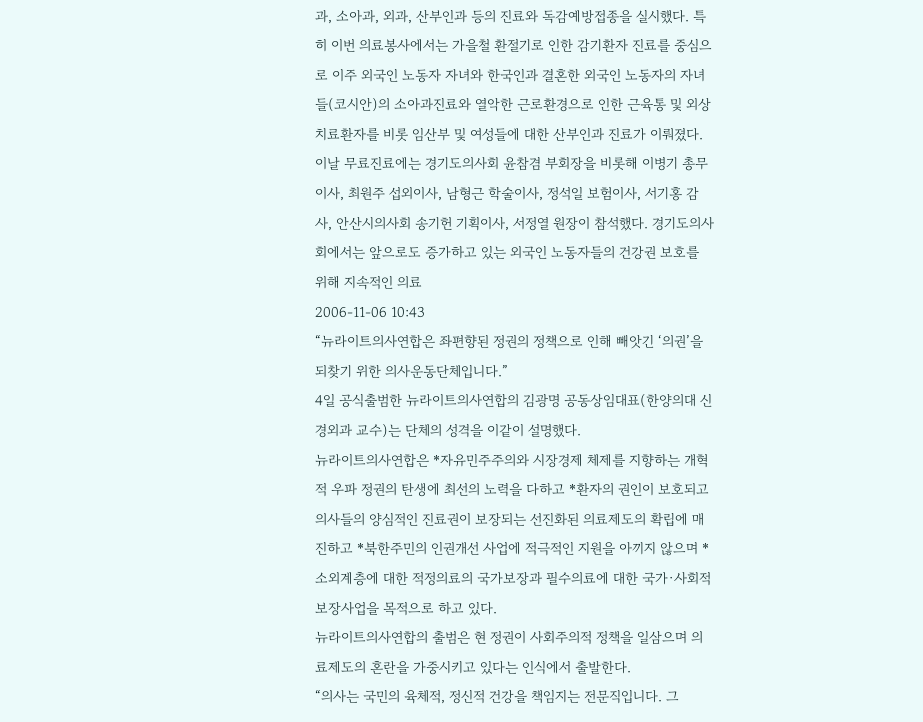과, 소아과, 외과, 산부인과 등의 진료와 독감예방접종을 실시했다. 특히 이번 의료봉사에서는 가을철 환절기로 인한 감기환자 진료를 중심으로 이주 외국인 노동자 자녀와 한국인과 결혼한 외국인 노동자의 자녀들(코시안)의 소아과진료와 열악한 근로환경으로 인한 근육통 및 외상치료환자를 비롯 임산부 및 여성들에 대한 산부인과 진료가 이뤄졌다. 이날 무료진료에는 경기도의사회 윤참겸 부회장을 비롯해 이병기 총무이사, 최원주 섭외이사, 남형근 학술이사, 정석일 보험이사, 서기홍 감사, 안산시의사회 송기헌 기획이사, 서정열 원장이 참석했다. 경기도의사회에서는 앞으로도 증가하고 있는 외국인 노동자들의 건강권 보호를 위해 지속적인 의료
2006-11-06 10:43
“뉴라이트의사연합은 좌편향된 정권의 정책으로 인해 빼앗긴 ‘의권’을 되찾기 위한 의사운동단체입니다.”
4일 공식출범한 뉴라이트의사연합의 김광명 공동상임대표(한양의대 신경외과 교수)는 단체의 성격을 이같이 설명했다.
뉴라이트의사연합은 *자유민주주의와 시장경제 체제를 지향하는 개혁적 우파 정권의 탄생에 최선의 노력을 다하고 *환자의 권인이 보호되고 의사들의 양심적인 진료권이 보장되는 선진화된 의료제도의 확립에 매진하고 *북한주민의 인권개선 사업에 적극적인 지원을 아끼지 않으며 *소외계층에 대한 적정의료의 국가보장과 필수의료에 대한 국가·사회적 보장사업을 목적으로 하고 있다.
뉴라이트의사연합의 출범은 현 정권이 사회주의적 정책을 일삼으며 의료제도의 혼란을 가중시키고 있다는 인식에서 출발한다.
“의사는 국민의 육체적, 정신적 건강을 책임지는 전문직입니다. 그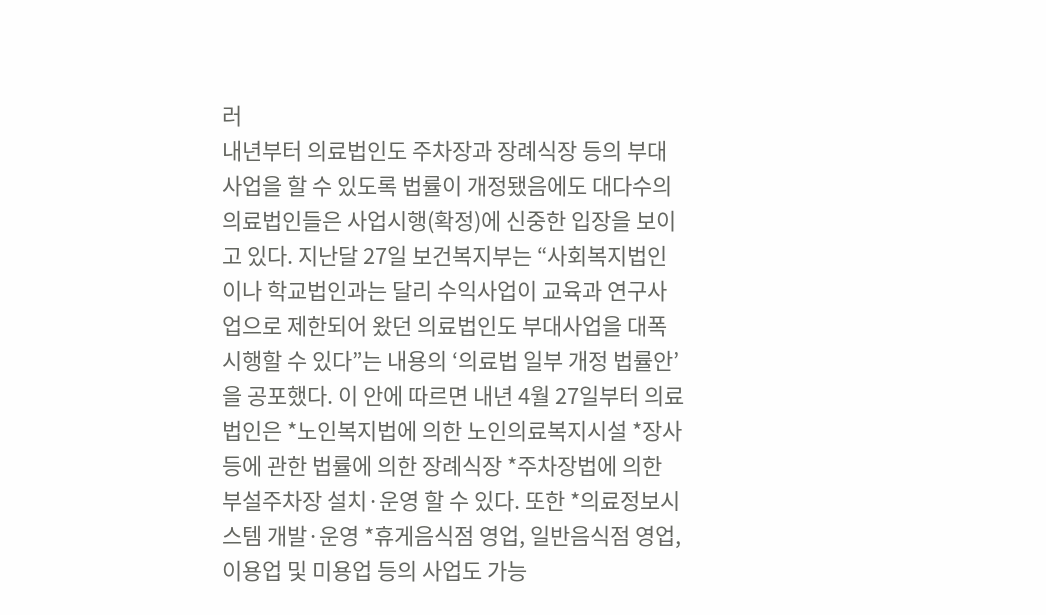러
내년부터 의료법인도 주차장과 장례식장 등의 부대사업을 할 수 있도록 법률이 개정됐음에도 대다수의 의료법인들은 사업시행(확정)에 신중한 입장을 보이고 있다. 지난달 27일 보건복지부는 “사회복지법인이나 학교법인과는 달리 수익사업이 교육과 연구사업으로 제한되어 왔던 의료법인도 부대사업을 대폭 시행할 수 있다”는 내용의 ‘의료법 일부 개정 법률안’을 공포했다. 이 안에 따르면 내년 4월 27일부터 의료법인은 *노인복지법에 의한 노인의료복지시설 *장사 등에 관한 법률에 의한 장례식장 *주차장법에 의한 부설주차장 설치·운영 할 수 있다. 또한 *의료정보시스템 개발·운영 *휴게음식점 영업, 일반음식점 영업, 이용업 및 미용업 등의 사업도 가능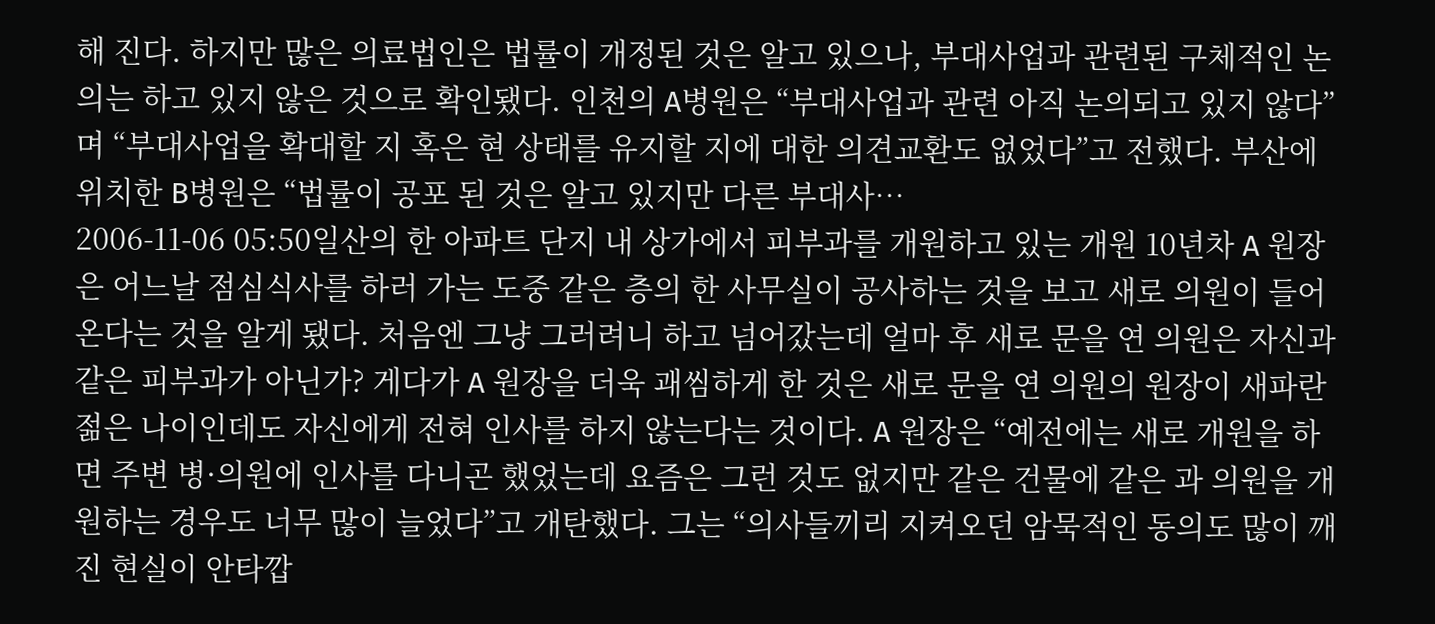해 진다. 하지만 많은 의료법인은 법률이 개정된 것은 알고 있으나, 부대사업과 관련된 구체적인 논의는 하고 있지 않은 것으로 확인됐다. 인천의 A병원은 “부대사업과 관련 아직 논의되고 있지 않다”며 “부대사업을 확대할 지 혹은 현 상태를 유지할 지에 대한 의견교환도 없었다”고 전했다. 부산에 위치한 B병원은 “법률이 공포 된 것은 알고 있지만 다른 부대사…
2006-11-06 05:50일산의 한 아파트 단지 내 상가에서 피부과를 개원하고 있는 개원 10년차 A 원장은 어느날 점심식사를 하러 가는 도중 같은 층의 한 사무실이 공사하는 것을 보고 새로 의원이 들어온다는 것을 알게 됐다. 처음엔 그냥 그러려니 하고 넘어갔는데 얼마 후 새로 문을 연 의원은 자신과 같은 피부과가 아닌가? 게다가 A 원장을 더욱 괘씸하게 한 것은 새로 문을 연 의원의 원장이 새파란 젊은 나이인데도 자신에게 전혀 인사를 하지 않는다는 것이다. A 원장은 “예전에는 새로 개원을 하면 주변 병·의원에 인사를 다니곤 했었는데 요즘은 그런 것도 없지만 같은 건물에 같은 과 의원을 개원하는 경우도 너무 많이 늘었다”고 개탄했다. 그는 “의사들끼리 지켜오던 암묵적인 동의도 많이 깨진 현실이 안타깝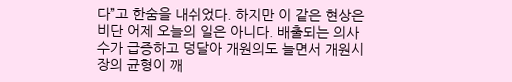다”고 한숨을 내쉬었다. 하지만 이 같은 현상은 비단 어제 오늘의 일은 아니다. 배출되는 의사 수가 급증하고 덩달아 개원의도 늘면서 개원시장의 균형이 깨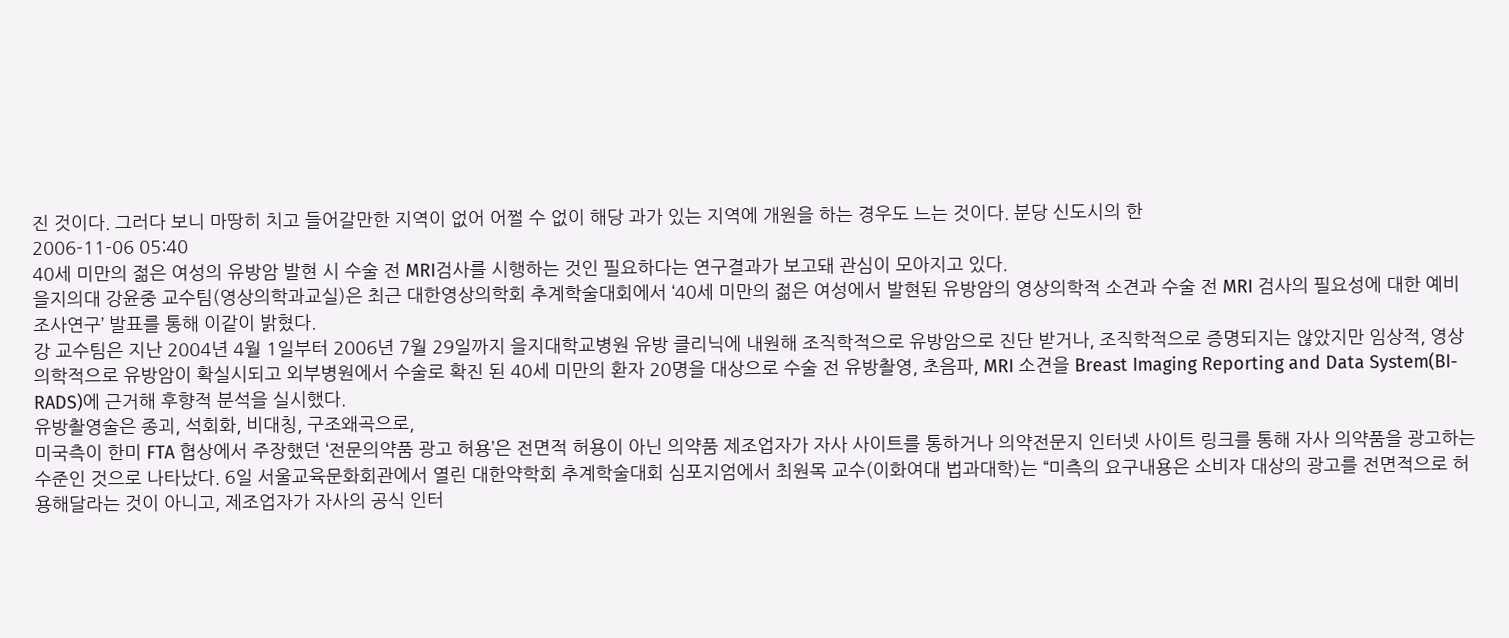진 것이다. 그러다 보니 마땅히 치고 들어갈만한 지역이 없어 어쩔 수 없이 해당 과가 있는 지역에 개원을 하는 경우도 느는 것이다. 분당 신도시의 한
2006-11-06 05:40
40세 미만의 젊은 여성의 유방암 발현 시 수술 전 MRI검사를 시행하는 것인 필요하다는 연구결과가 보고돼 관심이 모아지고 있다.
을지의대 강윤중 교수팀(영상의학과교실)은 최근 대한영상의학회 추계학술대회에서 ‘40세 미만의 젊은 여성에서 발현된 유방암의 영상의학적 소견과 수술 전 MRI 검사의 필요성에 대한 예비 조사연구’ 발표를 통해 이같이 밝혔다.
강 교수팀은 지난 2004년 4월 1일부터 2006년 7월 29일까지 을지대학교병원 유방 클리닉에 내원해 조직학적으로 유방암으로 진단 받거나, 조직학적으로 증명되지는 않았지만 임상적, 영상의학적으로 유방암이 확실시되고 외부병원에서 수술로 확진 된 40세 미만의 환자 20명을 대상으로 수술 전 유방촬영, 초음파, MRI 소견을 Breast Imaging Reporting and Data System(BI-RADS)에 근거해 후향적 분석을 실시했다.
유방촬영술은 종괴, 석회화, 비대칭, 구조왜곡으로,
미국측이 한미 FTA 협상에서 주장했던 ‘전문의약품 광고 허용’은 전면적 허용이 아닌 의약품 제조업자가 자사 사이트를 통하거나 의약전문지 인터넷 사이트 링크를 통해 자사 의약품을 광고하는 수준인 것으로 나타났다. 6일 서울교육문화회관에서 열린 대한약학회 추계학술대회 심포지엄에서 최원목 교수(이화여대 법과대학)는 “미측의 요구내용은 소비자 대상의 광고를 전면적으로 허용해달라는 것이 아니고, 제조업자가 자사의 공식 인터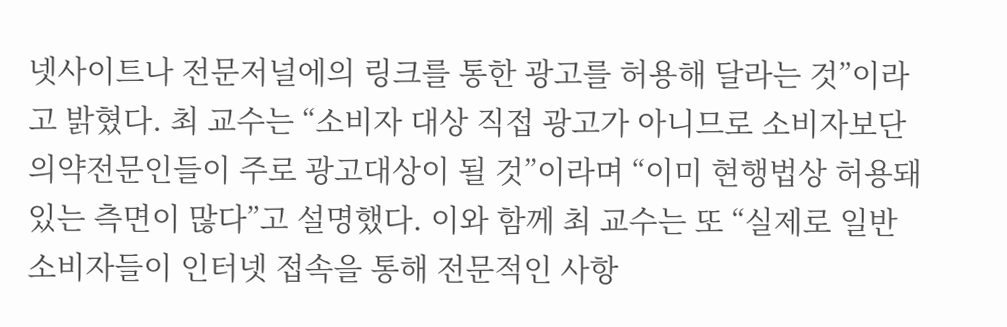넷사이트나 전문저널에의 링크를 통한 광고를 허용해 달라는 것”이라고 밝혔다. 최 교수는 “소비자 대상 직접 광고가 아니므로 소비자보단 의약전문인들이 주로 광고대상이 될 것”이라며 “이미 현행법상 허용돼 있는 측면이 많다”고 설명했다. 이와 함께 최 교수는 또 “실제로 일반 소비자들이 인터넷 접속을 통해 전문적인 사항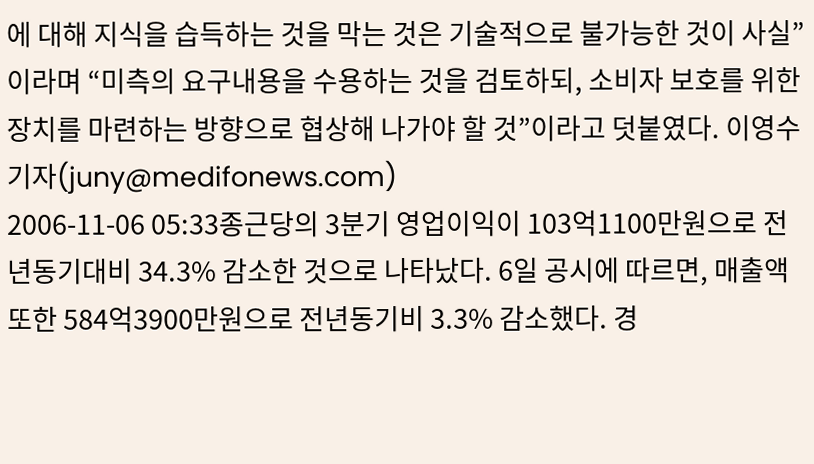에 대해 지식을 습득하는 것을 막는 것은 기술적으로 불가능한 것이 사실”이라며 “미측의 요구내용을 수용하는 것을 검토하되, 소비자 보호를 위한 장치를 마련하는 방향으로 협상해 나가야 할 것”이라고 덧붙였다. 이영수 기자(juny@medifonews.com)
2006-11-06 05:33종근당의 3분기 영업이익이 103억1100만원으로 전년동기대비 34.3% 감소한 것으로 나타났다. 6일 공시에 따르면, 매출액 또한 584억3900만원으로 전년동기비 3.3% 감소했다. 경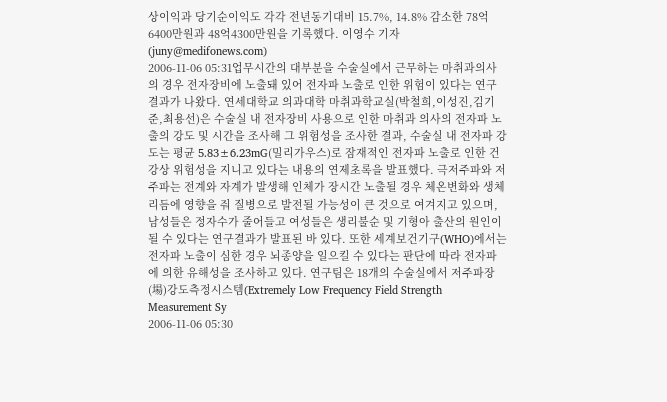상이익과 당기순이익도 각각 전년동기대비 15.7%, 14.8% 감소한 78억6400만원과 48억4300만원을 기록했다. 이영수 기자(juny@medifonews.com)
2006-11-06 05:31업무시간의 대부분을 수술실에서 근무하는 마취과의사의 경우 전자장비에 노출돼 있어 전자파 노출로 인한 위험이 있다는 연구결과가 나왔다. 연세대학교 의과대학 마취과학교실(박철희,이성진,김기준,최용선)은 수술실 내 전자장비 사용으로 인한 마취과 의사의 전자파 노출의 강도 및 시간을 조사해 그 위험성을 조사한 결과, 수술실 내 전자파 강도는 평균 5.83±6.23mG(밀리가우스)로 잠재적인 전자파 노출로 인한 건강상 위험성을 지니고 있다는 내용의 연제초록을 발표했다. 극저주파와 저주파는 전계와 자계가 발생해 인체가 장시간 노출될 경우 체온변화와 생체리듬에 영향을 줘 질병으로 발전될 가능성이 큰 것으로 여겨지고 있으며, 남성들은 정자수가 줄어들고 여성들은 생리불순 및 기형아 출산의 원인이 될 수 있다는 연구결과가 발표된 바 있다. 또한 세계보건기구(WHO)에서는 전자파 노출이 심한 경우 뇌종양을 일으킬 수 있다는 판단에 따라 전자파에 의한 유해성을 조사하고 있다. 연구팀은 18개의 수술실에서 저주파장(場)강도측정시스템(Extremely Low Frequency Field Strength Measurement Sy
2006-11-06 05:30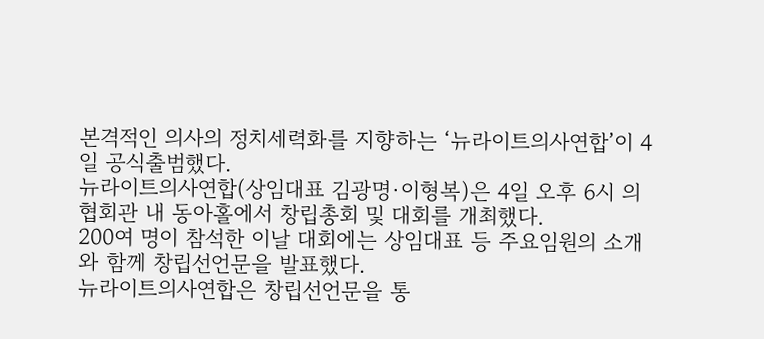본격적인 의사의 정치세력화를 지향하는 ‘뉴라이트의사연합’이 4일 공식출범했다.
뉴라이트의사연합(상임대표 김광명·이형복)은 4일 오후 6시 의협회관 내 동아홀에서 창립총회 및 대회를 개최했다.
200여 명이 참석한 이날 대회에는 상임대표 등 주요임원의 소개와 함께 창립선언문을 발표했다.
뉴라이트의사연합은 창립선언문을 통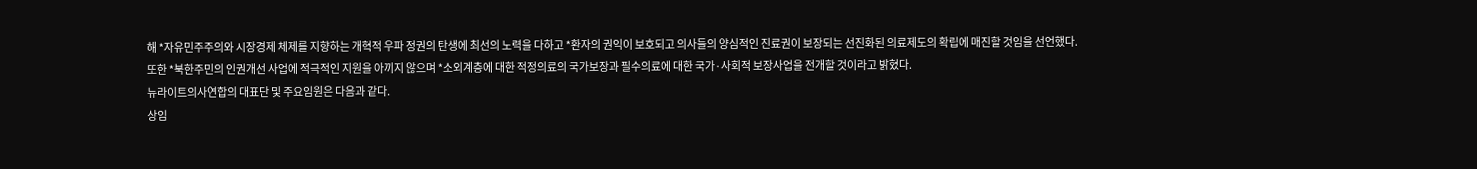해 *자유민주주의와 시장경제 체제를 지향하는 개혁적 우파 정권의 탄생에 최선의 노력을 다하고 *환자의 권익이 보호되고 의사들의 양심적인 진료권이 보장되는 선진화된 의료제도의 확립에 매진할 것임을 선언했다.
또한 *북한주민의 인권개선 사업에 적극적인 지원을 아끼지 않으며 *소외계층에 대한 적정의료의 국가보장과 필수의료에 대한 국가·사회적 보장사업을 전개할 것이라고 밝혔다.
뉴라이트의사연합의 대표단 및 주요임원은 다음과 같다.
상임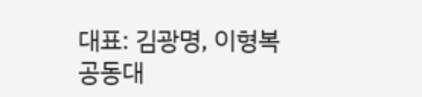대표: 김광명, 이형복
공동대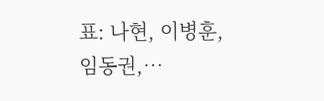표: 나현, 이병훈, 임동권,…